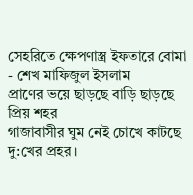সেহরিতে ক্ষেপণাস্ত্র ইফতারে বোমা
- শেখ মাফিজুল ইসলাম
প্রাণের ভয়ে ছাড়ছে বাড়ি ছাড়ছে প্রিয় শহর
গাজাবাসীর ঘুম নেই চোখে কাটছে দু:খের প্রহর।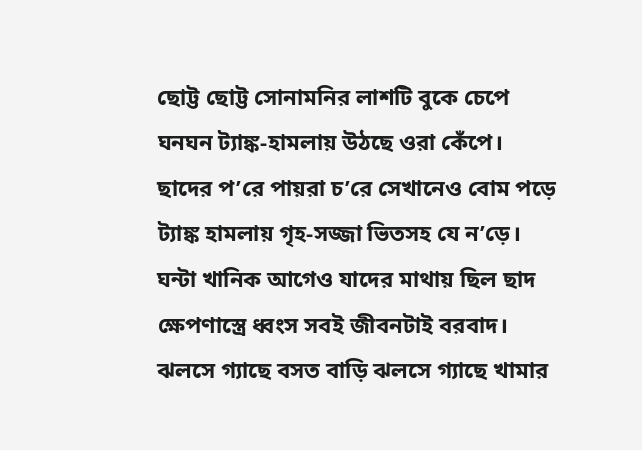ছোট্ট ছোট্ট সোনামনির লাশটি বুকে চেপে
ঘনঘন ট্যাঙ্ক-হামলায় উঠছে ওরা কেঁপে।
ছাদের প’রে পায়রা চ’রে সেখানেও বোম পড়ে
ট্যাঙ্ক হামলায় গৃহ-সজ্জা ভিতসহ যে ন’ড়ে।
ঘন্টা খানিক আগেও যাদের মাথায় ছিল ছাদ
ক্ষেপণাস্ত্রে ধ্বংস সবই জীবনটাই বরবাদ।
ঝলসে গ্যাছে বসত বাড়ি ঝলসে গ্যাছে খামার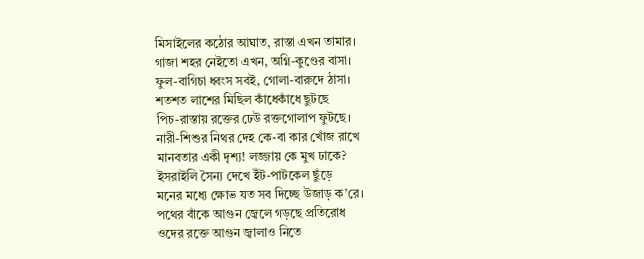মিসাইলের কঠোর আঘাত, রাস্তা এখন তামার।
গাজা শহর নেইতো এখন, অগ্নি-কুণ্ডের বাসা।
ফুল-বাগিচা ধ্বংস সবই, গোলা-বারুদে ঠাসা।
শতশত লাশের মিছিল কাঁধেকাঁধে ছুটছে
পিচ-রাস্তায় রক্তের ঢেউ রক্তগোলাপ ফুটছে।
নারী-শিশুর নিথর দেহ কে-বা কার খোঁজ রাখে
মানবতার একী দৃশ্য! লজ্জায় কে মুখ ঢাকে?
ইসরাইলি সৈন্য দেখে ইঁট-পাটকেল ছুঁড়ে
মনের মধ্যে ক্ষোভ যত সব দিচ্ছে উজাড় ক’রে।
পথের বাঁকে আগুন জ্বেলে গড়ছে প্রতিরোধ
ওদের রক্তে আগুন জ্বালাও নিতে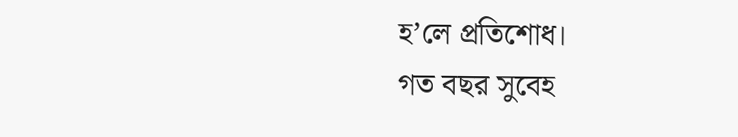হ’লে প্রতিশোধ।
গত বছর সুবেহ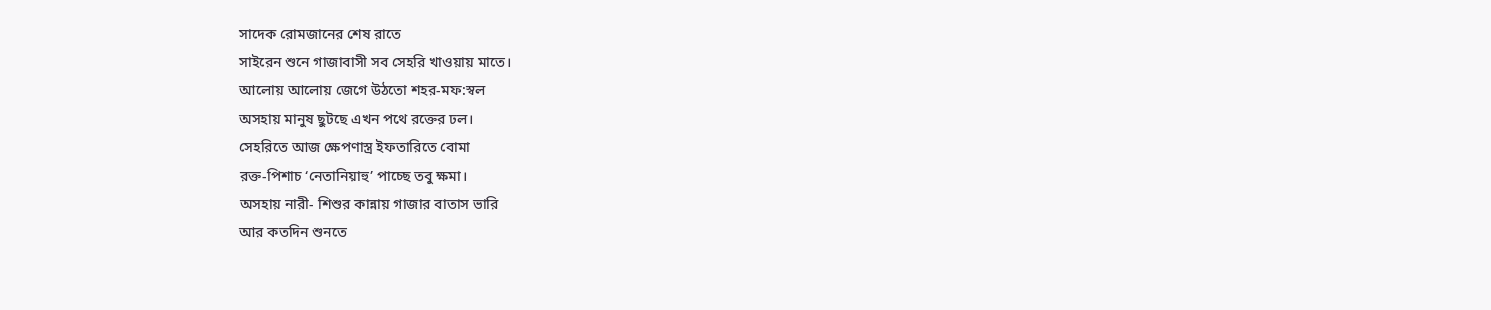সাদেক রোমজানের শেষ রাতে
সাইরেন শুনে গাজাবাসী সব সেহরি খাওয়ায় মাতে।
আলোয় আলোয় জেগে উঠতো শহর-মফ:স্বল
অসহায় মানুষ ছুটছে এখন পথে রক্তের ঢল।
সেহরিতে আজ ক্ষেপণাস্ত্র ইফতারিতে বোমা
রক্ত-পিশাচ ‘নেতানিয়াহু’ পাচ্ছে তবু ক্ষমা।
অসহায় নারী- শিশুর কান্নায় গাজার বাতাস ভারি
আর কতদিন শুনতে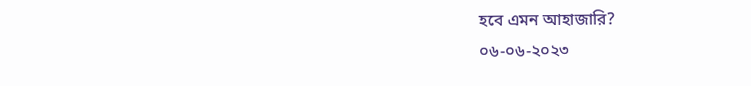হবে এমন আহাজারি?
০৬-০৬-২০২৩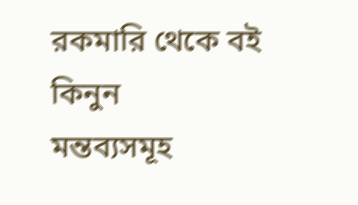রকমারি থেকে বই কিনুন
মন্তব্যসমূহ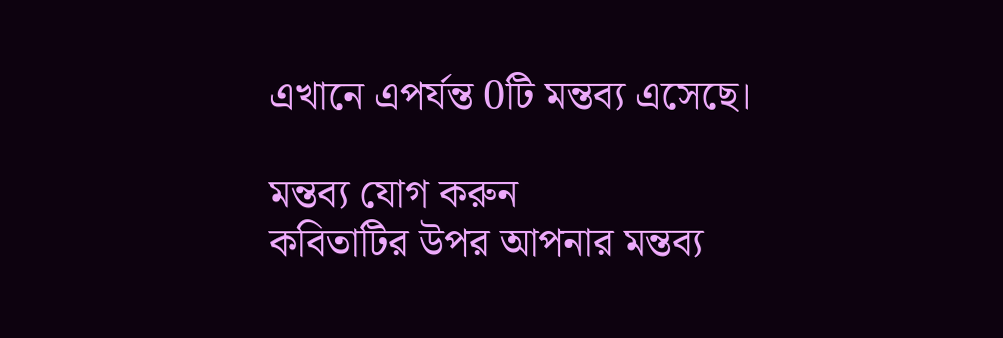এখানে এপর্যন্ত 0টি মন্তব্য এসেছে।

মন্তব্য যোগ করুন
কবিতাটির উপর আপনার মন্তব্য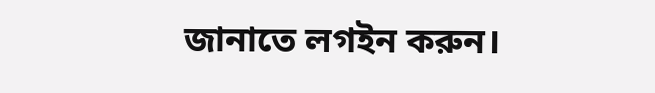জানাতে লগইন করুন।